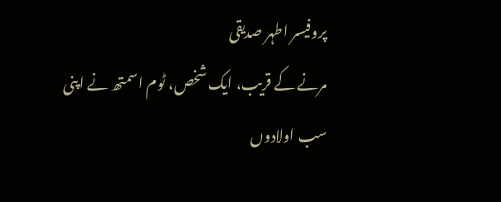پروفیسر اطہر صدیقی
مرنے کے قریب، ایک شخص، ٹوم اسمتھ نے اپنی سب اولادوں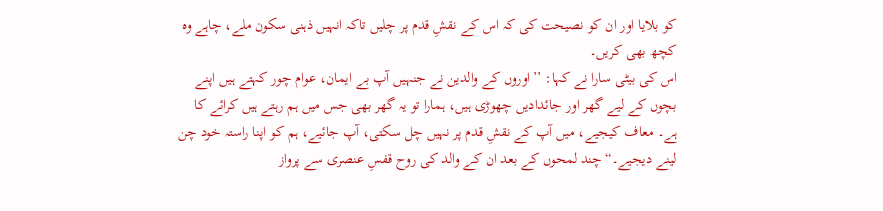کو بلایا اور ان کو نصیحت کی کہ اس کے نقشِ قدم پر چلیں تاکہ انہیں ذہنی سکون ملے، چاہے وہ کچھ بھی کریں۔
اس کی بیٹی سارا نے کہا: ’’اوروں کے والدین نے جنہیں آپ بے ایمان، عوام چور کہتے ہیں اپنے بچوں کے لیے گھر اور جائدادیں چھوڑی ہیں، ہمارا تو یہ گھر بھی جس میں ہم رہتے ہیں کرائے کا ہے۔ معاف کیجیے، میں آپ کے نقشِ قدم پر نہیں چل سکتی، آپ جائیے، ہم کو اپنا راستہ خود چن لینے دیجیے۔“ چند لمحوں کے بعد ان کے والد کی روح قفسِ عنصری سے پرواز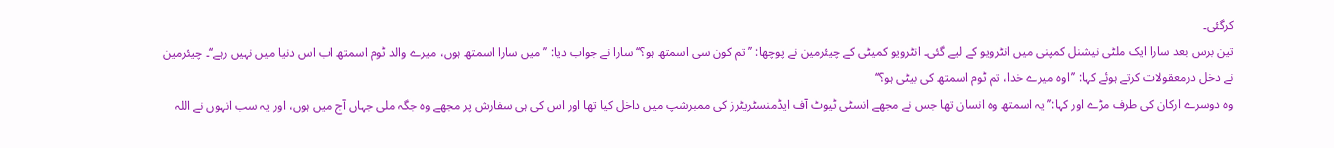کرگئی۔
تین برس بعد سارا ایک ملٹی نیشنل کمپنی میں انٹرویو کے لیے گئی۔ انٹرویو کمیٹی کے چیئرمین نے پوچھا: ’’تم کون سی اسمتھ ہو؟‘‘ سارا نے جواب دیا: ’’میں سارا اسمتھ ہوں، میرے والد ٹوم اسمتھ اب اس دنیا میں نہیں رہے‘‘۔ چیئرمین نے دخل درمعقولات کرتے ہوئے کہا: ’’اوہ میرے خدا، تم ٹوم اسمتھ کی بیٹی ہو؟‘‘
وہ دوسرے ارکان کی طرف مڑے اور کہا:’’یہ اسمتھ وہ انسان تھا جس نے مجھے انسٹی ٹیوٹ آف ایڈمنسٹریٹرز کی ممبرشپ میں داخل کیا تھا اور اس کی ہی سفارش پر مجھے وہ جگہ ملی جہاں آج میں ہوں، اور یہ سب انہوں نے اللہ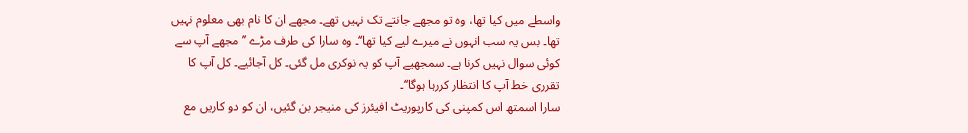واسطے میں کیا تھا، وہ تو مجھے جانتے تک نہیں تھے۔ مجھے ان کا نام بھی معلوم نہیں تھا۔ بس یہ سب انہوں نے میرے لیے کیا تھا‘‘۔ وہ سارا کی طرف مڑے ’’مجھے آپ سے کوئی سوال نہیں کرنا ہے۔ سمجھیے آپ کو یہ نوکری مل گئی۔ کل آجائیے۔ کل آپ کا تقرری خط آپ کا انتظار کررہا ہوگا‘‘۔
سارا اسمتھ اس کمپنی کی کارپوریٹ افیئرز کی منیجر بن گئیں، ان کو دو کاریں مع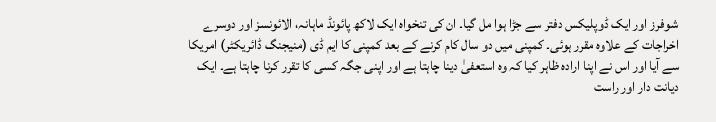شوفرز اور ایک ڈوپلیکس دفتر سے جڑا ہوا مل گیا۔ ان کی تنخواہ ایک لاکھ پائونڈ ماہانہ، الائونسز اور دوسرے اخراجات کے علاوہ مقرر ہوئی۔ کمپنی میں دو سال کام کرنے کے بعد کمپنی کا ایم ڈی (منیجنگ ڈائریکٹر) امریکا سے آیا اور اس نے اپنا ارادہ ظاہر کیا کہ وہ استعفیٰ دینا چاہتا ہے اور اپنی جگہ کسی کا تقرر کرنا چاہتا ہے۔ ایک دیانت دار اور راست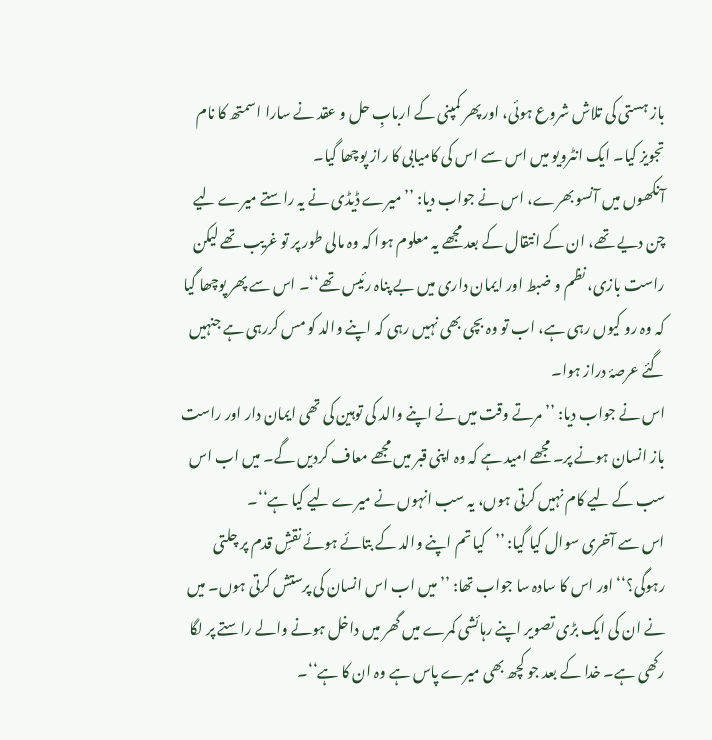باز ہستی کی تلاش شروع ہوئی، اور پھر کمپنی کے اربابِ حل و عقد نے سارا اسمتھ کا نام تجویز کیا۔ ایک انٹرویو میں اس سے اس کی کامیابی کا راز پوچھا گیا۔
آنکھوں میں آنسو بھرے، اس نے جواب دیا: ’’میرے ڈیڈی نے یہ راستے میرے لیے چن دیے تھے، ان کے انتقال کے بعد مجھے یہ معلوم ہوا کہ وہ مالی طور پر تو غریب تھے لیکن راست بازی، نظم و ضبط اور ایمان داری میں بے پناہ رئیس تھے‘‘۔ اس سے پھر پوچھا گیا کہ وہ رو کیوں رہی ہے، اب تو وہ بچی بھی نہیں رہی کہ اپنے والد کو مس کررہی ہے جنہیں گئے عرصۂ دراز ہوا۔
اس نے جواب دیا: ’’مرتے وقت میں نے اپنے والد کی توہین کی تھی ایمان دار اور راست باز انسان ہونے پر۔ مجھے امید ہے کہ وہ اپنی قبر میں مجھے معاف کردیں گے۔ میں اب اس سب کے لیے کام نہیں کرتی ہوں، یہ سب انہوں نے میرے لیے کیا ہے‘‘۔
اس سے آخری سوال کیا گیا: ’’کیا تم اپنے والد کے بتائے ہوئے نقشِ قدم پر چلتی رہوگی؟‘‘ اور اس کا سادہ سا جواب تھا: ’’میں اب اس انسان کی پرستش کرتی ہوں۔ میں نے ان کی ایک بڑی تصویر اپنے رہائشی کمرے میں گھر میں داخل ہونے والے راستے پر لگا رکھی ہے۔ خدا کے بعد جو کچھ بھی میرے پاس ہے وہ ان کا ہے‘‘۔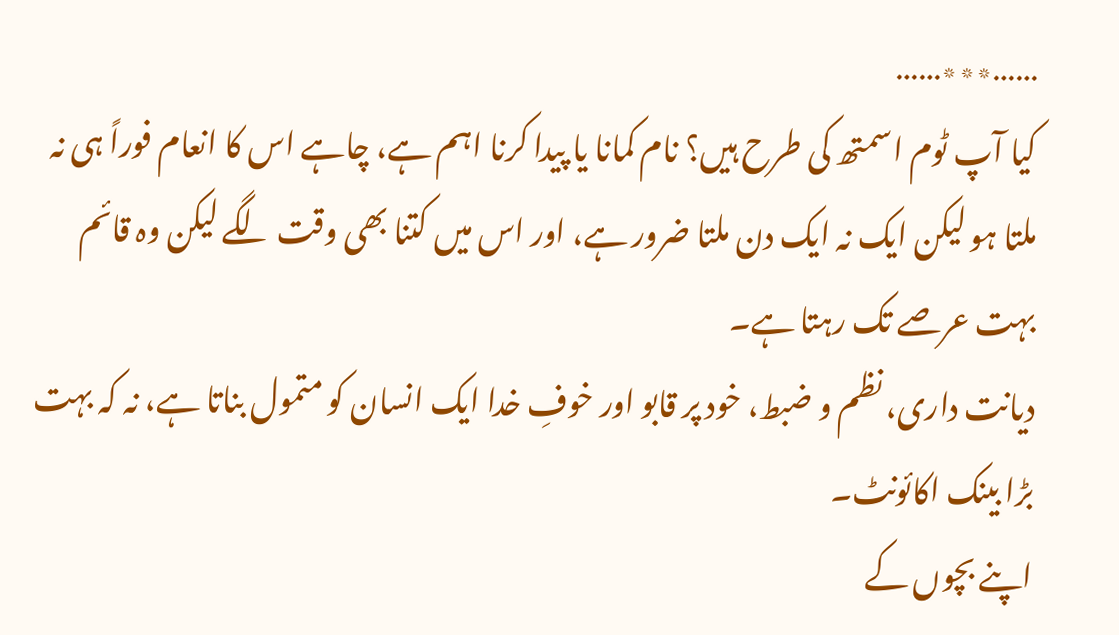……٭٭٭……
کیا آپ ٹوم اسمتھ کی طرح ہیں؟ نام کمانا یا پیدا کرنا اہم ہے، چاہے اس کا انعام فوراً ہی نہ ملتا ہو لیکن ایک نہ ایک دن ملتا ضرور ہے، اور اس میں کتنا بھی وقت لگے لیکن وہ قائم بہت عرصے تک رہتا ہے۔
دیانت داری، نظم و ضبط، خود پر قابو اور خوفِ خدا ایک انسان کو متمول بناتا ہے، نہ کہ بہت بڑا بینک اکائونٹ۔
اپنے بچوں کے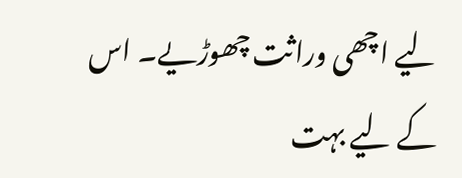لیے اچھی وراثت چھوڑیے۔ اس کے لیے بہت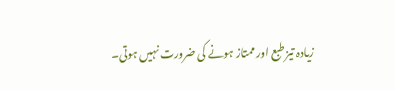زیادہ تیز طبع اور ممتاز ہونے کی ضرورت نہیں ہوتی۔